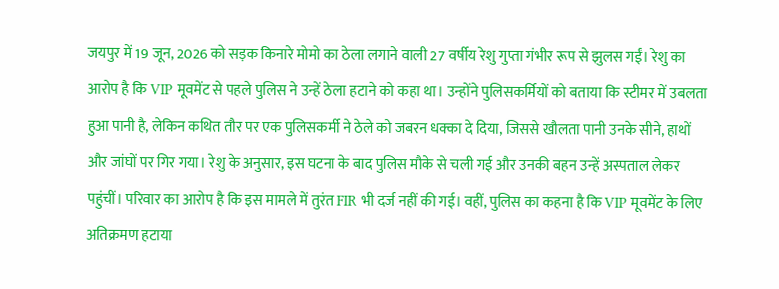जयपुर में 19 जून, 2026 को सड़क किनारे मोमो का ठेला लगाने वाली 27 वर्षीय रेशु गुप्ता गंभीर रूप से झुलस गईं। रेशु का आरोप है कि VIP मूवमेंट से पहले पुलिस ने उन्हें ठेला हटाने को कहा था। उन्होंने पुलिसकर्मियों को बताया कि स्टीमर में उबलता हुआ पानी है, लेकिन कथित तौर पर एक पुलिसकर्मी ने ठेले को जबरन धक्का दे दिया, जिससे खौलता पानी उनके सीने, हाथों और जांघों पर गिर गया। रेशु के अनुसार, इस घटना के बाद पुलिस मौके से चली गई और उनकी बहन उन्हें अस्पताल लेकर पहुंचीं। परिवार का आरोप है कि इस मामले में तुरंत FIR भी दर्ज नहीं की गई। वहीं, पुलिस का कहना है कि VIP मूवमेंट के लिए अतिक्रमण हटाया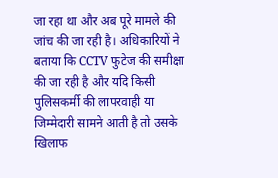जा रहा था और अब पूरे मामले की जांच की जा रही है। अधिकारियों ने बताया कि CCTV फुटेज की समीक्षा की जा रही है और यदि किसी पुलिसकर्मी की लापरवाही या जिम्मेदारी सामने आती है तो उसके खिलाफ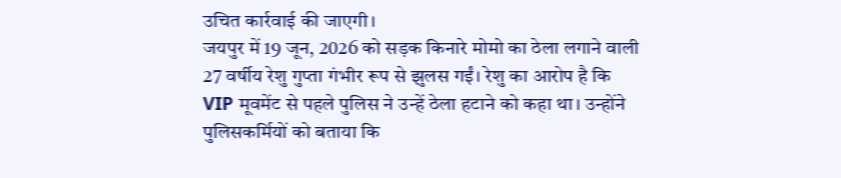उचित कार्रवाई की जाएगी।
जयपुर में 19 जून, 2026 को सड़क किनारे मोमो का ठेला लगाने वाली 27 वर्षीय रेशु गुप्ता गंभीर रूप से झुलस गईं। रेशु का आरोप है कि VIP मूवमेंट से पहले पुलिस ने उन्हें ठेला हटाने को कहा था। उन्होंने पुलिसकर्मियों को बताया कि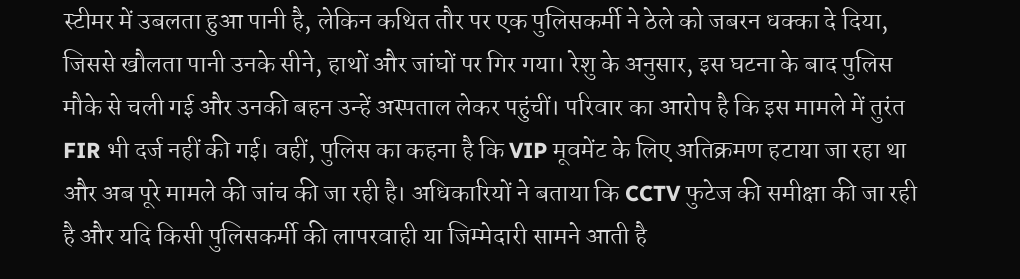स्टीमर में उबलता हुआ पानी है, लेकिन कथित तौर पर एक पुलिसकर्मी ने ठेले को जबरन धक्का दे दिया, जिससे खौलता पानी उनके सीने, हाथों और जांघों पर गिर गया। रेशु के अनुसार, इस घटना के बाद पुलिस मौके से चली गई और उनकी बहन उन्हें अस्पताल लेकर पहुंचीं। परिवार का आरोप है कि इस मामले में तुरंत FIR भी दर्ज नहीं की गई। वहीं, पुलिस का कहना है कि VIP मूवमेंट के लिए अतिक्रमण हटाया जा रहा था और अब पूरे मामले की जांच की जा रही है। अधिकारियों ने बताया कि CCTV फुटेज की समीक्षा की जा रही है और यदि किसी पुलिसकर्मी की लापरवाही या जिम्मेदारी सामने आती है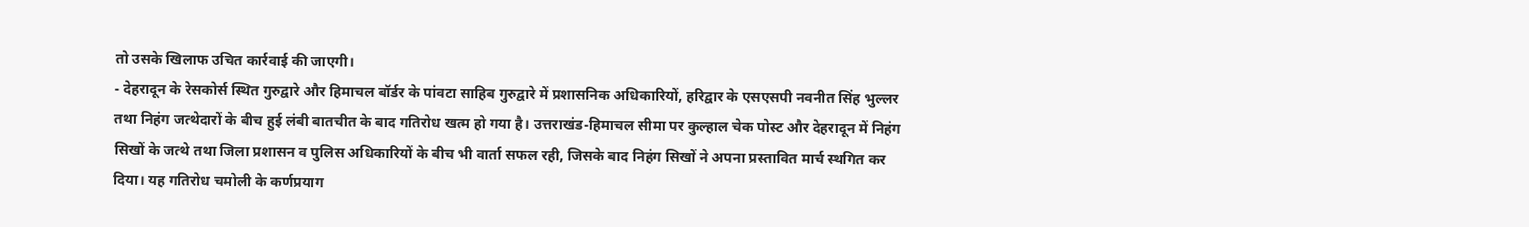तो उसके खिलाफ उचित कार्रवाई की जाएगी।
- देहरादून के रेसकोर्स स्थित गुरुद्वारे और हिमाचल बॉर्डर के पांवटा साहिब गुरुद्वारे में प्रशासनिक अधिकारियों, हरिद्वार के एसएसपी नवनीत सिंह भुल्लर तथा निहंग जत्थेदारों के बीच हुई लंबी बातचीत के बाद गतिरोध खत्म हो गया है। उत्तराखंड-हिमाचल सीमा पर कुल्हाल चेक पोस्ट और देहरादून में निहंग सिखों के जत्थे तथा जिला प्रशासन व पुलिस अधिकारियों के बीच भी वार्ता सफल रही, जिसके बाद निहंग सिखों ने अपना प्रस्तावित मार्च स्थगित कर दिया। यह गतिरोध चमोली के कर्णप्रयाग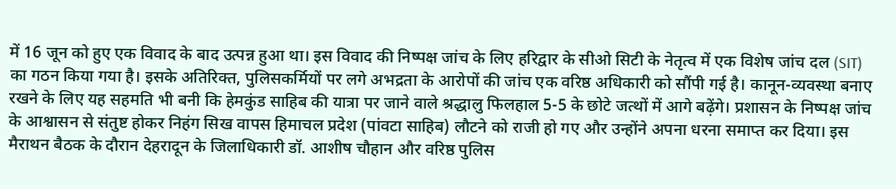में 16 जून को हुए एक विवाद के बाद उत्पन्न हुआ था। इस विवाद की निष्पक्ष जांच के लिए हरिद्वार के सीओ सिटी के नेतृत्व में एक विशेष जांच दल (SIT) का गठन किया गया है। इसके अतिरिक्त, पुलिसकर्मियों पर लगे अभद्रता के आरोपों की जांच एक वरिष्ठ अधिकारी को सौंपी गई है। कानून-व्यवस्था बनाए रखने के लिए यह सहमति भी बनी कि हेमकुंड साहिब की यात्रा पर जाने वाले श्रद्धालु फिलहाल 5-5 के छोटे जत्थों में आगे बढ़ेंगे। प्रशासन के निष्पक्ष जांच के आश्वासन से संतुष्ट होकर निहंग सिख वापस हिमाचल प्रदेश (पांवटा साहिब) लौटने को राजी हो गए और उन्होंने अपना धरना समाप्त कर दिया। इस मैराथन बैठक के दौरान देहरादून के जिलाधिकारी डॉ. आशीष चौहान और वरिष्ठ पुलिस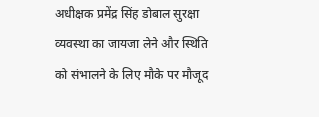अधीक्षक प्रमेंद्र सिंह डोबाल सुरक्षा व्यवस्था का जायजा लेने और स्थिति को संभालने के लिए मौके पर मौजूद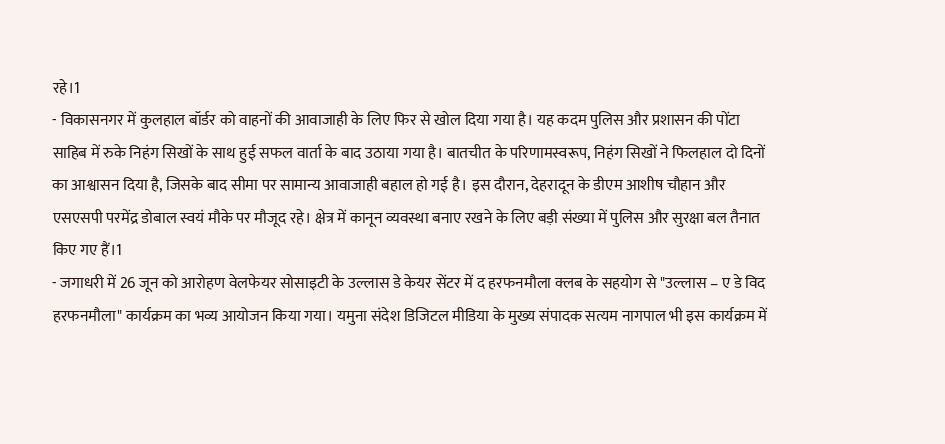रहे।1
- विकासनगर में कुलहाल बॉर्डर को वाहनों की आवाजाही के लिए फिर से खोल दिया गया है। यह कदम पुलिस और प्रशासन की पोंटा साहिब में रुके निहंग सिखों के साथ हुई सफल वार्ता के बाद उठाया गया है। बातचीत के परिणामस्वरूप, निहंग सिखों ने फिलहाल दो दिनों का आश्वासन दिया है, जिसके बाद सीमा पर सामान्य आवाजाही बहाल हो गई है। इस दौरान, देहरादून के डीएम आशीष चौहान और एसएसपी परमेंद्र डोबाल स्वयं मौके पर मौजूद रहे। क्षेत्र में कानून व्यवस्था बनाए रखने के लिए बड़ी संख्या में पुलिस और सुरक्षा बल तैनात किए गए हैं।1
- जगाधरी में 26 जून को आरोहण वेलफेयर सोसाइटी के उल्लास डे केयर सेंटर में द हरफनमौला क्लब के सहयोग से "उल्लास – ए डे विद हरफनमौला" कार्यक्रम का भव्य आयोजन किया गया। यमुना संदेश डिजिटल मीडिया के मुख्य संपादक सत्यम नागपाल भी इस कार्यक्रम में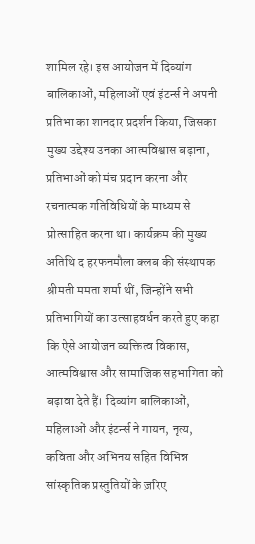शामिल रहे। इस आयोजन में दिव्यांग बालिकाओं, महिलाओं एवं इंटर्न्स ने अपनी प्रतिभा का शानदार प्रदर्शन किया, जिसका मुख्य उद्देश्य उनका आत्मविश्वास बढ़ाना, प्रतिभाओं को मंच प्रदान करना और रचनात्मक गतिविधियों के माध्यम से प्रोत्साहित करना था। कार्यक्रम की मुख्य अतिथि द हरफनमौला क्लब की संस्थापक श्रीमती ममता शर्मा थीं, जिन्होंने सभी प्रतिभागियों का उत्साहवर्धन करते हुए कहा कि ऐसे आयोजन व्यक्तित्व विकास, आत्मविश्वास और सामाजिक सहभागिता को बढ़ावा देते हैं। दिव्यांग बालिकाओं, महिलाओं और इंटर्न्स ने गायन, नृत्य, कविता और अभिनय सहित विभिन्न सांस्कृतिक प्रस्तुतियों के ज़रिए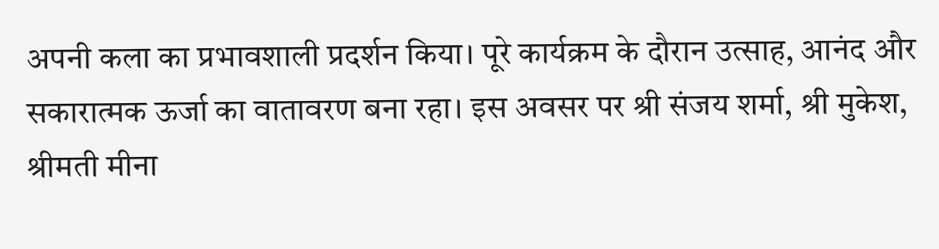अपनी कला का प्रभावशाली प्रदर्शन किया। पूरे कार्यक्रम के दौरान उत्साह, आनंद और सकारात्मक ऊर्जा का वातावरण बना रहा। इस अवसर पर श्री संजय शर्मा, श्री मुकेश, श्रीमती मीना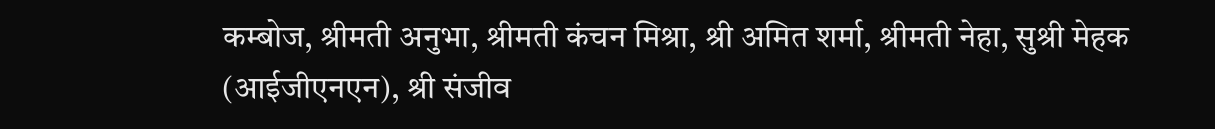कम्बोज, श्रीमती अनुभा, श्रीमती कंचन मिश्रा, श्री अमित शर्मा, श्रीमती नेहा, सुश्री मेहक (आईजीएनएन), श्री संजीव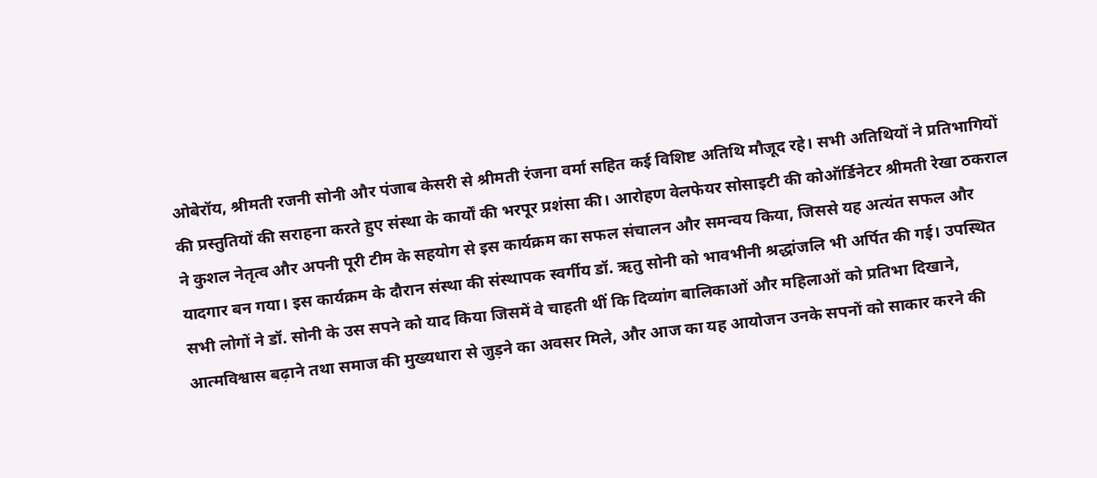ओबेरॉय, श्रीमती रजनी सोनी और पंजाब केसरी से श्रीमती रंजना वर्मा सहित कई विशिष्ट अतिथि मौजूद रहे। सभी अतिथियों ने प्रतिभागियों की प्रस्तुतियों की सराहना करते हुए संस्था के कार्यों की भरपूर प्रशंसा की। आरोहण वेलफेयर सोसाइटी की कोऑर्डिनेटर श्रीमती रेखा ठकराल ने कुशल नेतृत्व और अपनी पूरी टीम के सहयोग से इस कार्यक्रम का सफल संचालन और समन्वय किया, जिससे यह अत्यंत सफल और यादगार बन गया। इस कार्यक्रम के दौरान संस्था की संस्थापक स्वर्गीय डॉ. ऋतु सोनी को भावभीनी श्रद्धांजलि भी अर्पित की गई। उपस्थित सभी लोगों ने डॉ. सोनी के उस सपने को याद किया जिसमें वे चाहती थीं कि दिव्यांग बालिकाओं और महिलाओं को प्रतिभा दिखाने, आत्मविश्वास बढ़ाने तथा समाज की मुख्यधारा से जुड़ने का अवसर मिले, और आज का यह आयोजन उनके सपनों को साकार करने की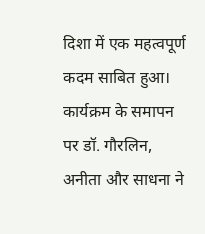दिशा में एक महत्वपूर्ण कदम साबित हुआ। कार्यक्रम के समापन पर डॉ. गौरलिन, अनीता और साधना ने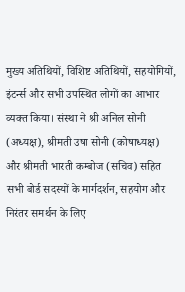मुख्य अतिथियों, विशिष्ट अतिथियों, सहयोगियों, इंटर्न्स और सभी उपस्थित लोगों का आभार व्यक्त किया। संस्था ने श्री अनिल सोनी (अध्यक्ष), श्रीमती उषा सोनी (कोषाध्यक्ष) और श्रीमती भारती कम्बोज (सचिव) सहित सभी बोर्ड सदस्यों के मार्गदर्शन, सहयोग और निरंतर समर्थन के लिए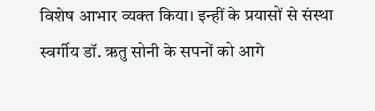विशेष आभार व्यक्त किया। इन्हीं के प्रयासों से संस्था स्वर्गीय डॉ. ऋतु सोनी के सपनों को आगे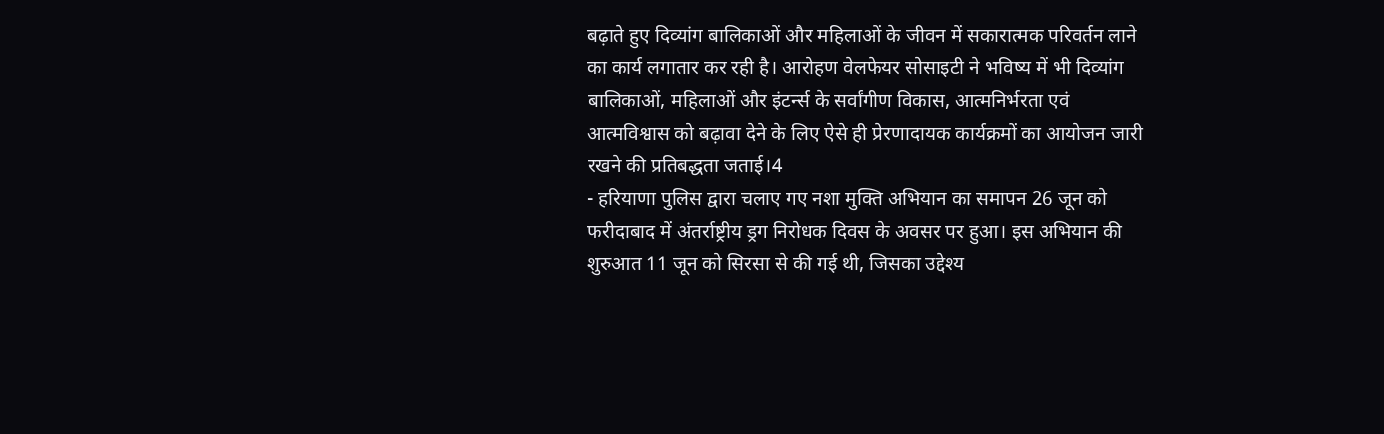बढ़ाते हुए दिव्यांग बालिकाओं और महिलाओं के जीवन में सकारात्मक परिवर्तन लाने का कार्य लगातार कर रही है। आरोहण वेलफेयर सोसाइटी ने भविष्य में भी दिव्यांग बालिकाओं, महिलाओं और इंटर्न्स के सर्वांगीण विकास, आत्मनिर्भरता एवं आत्मविश्वास को बढ़ावा देने के लिए ऐसे ही प्रेरणादायक कार्यक्रमों का आयोजन जारी रखने की प्रतिबद्धता जताई।4
- हरियाणा पुलिस द्वारा चलाए गए नशा मुक्ति अभियान का समापन 26 जून को फरीदाबाद में अंतर्राष्ट्रीय ड्रग निरोधक दिवस के अवसर पर हुआ। इस अभियान की शुरुआत 11 जून को सिरसा से की गई थी, जिसका उद्देश्य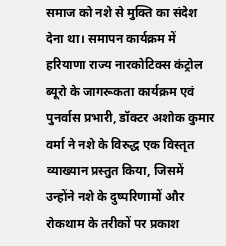समाज को नशे से मुक्ति का संदेश देना था। समापन कार्यक्रम में हरियाणा राज्य नारकोटिक्स कंट्रोल ब्यूरो के जागरूकता कार्यक्रम एवं पुनर्वास प्रभारी, डॉक्टर अशोक कुमार वर्मा ने नशे के विरुद्ध एक विस्तृत व्याख्यान प्रस्तुत किया, जिसमें उन्होंने नशे के दुष्परिणामों और रोकथाम के तरीकों पर प्रकाश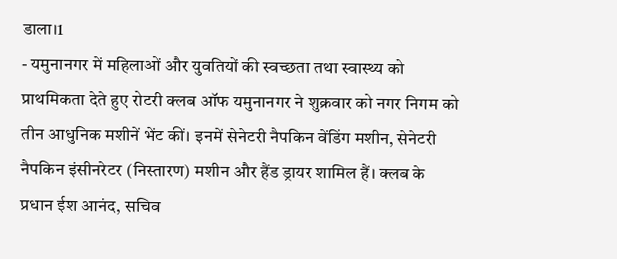डाला।1
- यमुनानगर में महिलाओं और युवतियों की स्वच्छता तथा स्वास्थ्य को प्राथमिकता देते हुए रोटरी क्लब ऑफ यमुनानगर ने शुक्रवार को नगर निगम को तीन आधुनिक मशीनें भेंट कीं। इनमें सेनेटरी नैपकिन वेंडिंग मशीन, सेनेटरी नैपकिन इंसीनरेटर (निस्तारण) मशीन और हैंड ड्रायर शामिल हैं। क्लब के प्रधान ईश आनंद, सचिव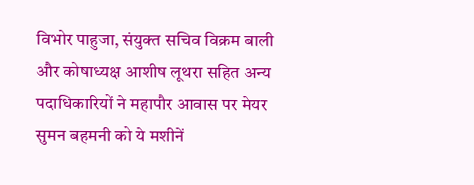विभोर पाहुजा, संयुक्त सचिव विक्रम बाली और कोषाध्यक्ष आशीष लूथरा सहित अन्य पदाधिकारियों ने महापौर आवास पर मेयर सुमन बहमनी को ये मशीनें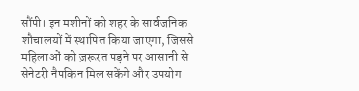सौंपी। इन मशीनों को शहर के सार्वजनिक शौचालयों में स्थापित किया जाएगा, जिससे महिलाओं को ज़रूरत पड़ने पर आसानी से सेनेटरी नैपकिन मिल सकेंगे और उपयोग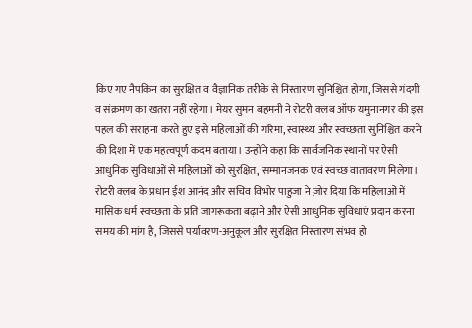किए गए नैपकिन का सुरक्षित व वैज्ञानिक तरीके से निस्तारण सुनिश्चित होगा, जिससे गंदगी व संक्रमण का खतरा नहीं रहेगा। मेयर सुमन बहमनी ने रोटरी क्लब ऑफ यमुनानगर की इस पहल की सराहना करते हुए इसे महिलाओं की गरिमा, स्वास्थ्य और स्वच्छता सुनिश्चित करने की दिशा में एक महत्वपूर्ण कदम बताया। उन्होंने कहा कि सार्वजनिक स्थानों पर ऐसी आधुनिक सुविधाओं से महिलाओं को सुरक्षित, सम्मानजनक एवं स्वच्छ वातावरण मिलेगा। रोटरी क्लब के प्रधान ईश आनंद और सचिव विभोर पाहुजा ने ज़ोर दिया कि महिलाओं में मासिक धर्म स्वच्छता के प्रति जागरूकता बढ़ाने और ऐसी आधुनिक सुविधाएं प्रदान करना समय की मांग है, जिससे पर्यावरण-अनुकूल और सुरक्षित निस्तारण संभव हो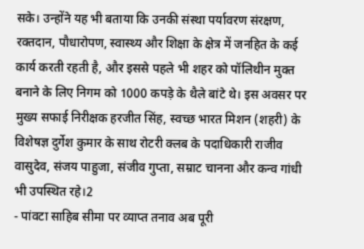सके। उन्होंने यह भी बताया कि उनकी संस्था पर्यावरण संरक्षण, रक्तदान, पौधारोपण, स्वास्थ्य और शिक्षा के क्षेत्र में जनहित के कई कार्य करती रहती है, और इससे पहले भी शहर को पॉलिथीन मुक्त बनाने के लिए निगम को 1000 कपड़े के थैले बांटे थे। इस अवसर पर मुख्य सफाई निरीक्षक हरजीत सिंह, स्वच्छ भारत मिशन (शहरी) के विशेषज्ञ दुर्गेश कुमार के साथ रोटरी क्लब के पदाधिकारी राजीव वासुदेव, संजय पाहुजा, संजीव गुप्ता, सम्राट चानना और कन्व गांधी भी उपस्थित रहे।2
- पांवटा साहिब सीमा पर व्याप्त तनाव अब पूरी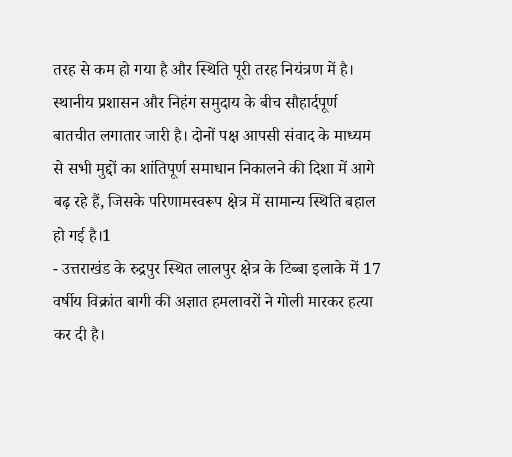तरह से कम हो गया है और स्थिति पूरी तरह नियंत्रण में है। स्थानीय प्रशासन और निहंग समुदाय के बीच सौहार्दपूर्ण बातचीत लगातार जारी है। दोनों पक्ष आपसी संवाद के माध्यम से सभी मुद्दों का शांतिपूर्ण समाधान निकालने की दिशा में आगे बढ़ रहे हैं, जिसके परिणामस्वरूप क्षेत्र में सामान्य स्थिति बहाल हो गई है।1
- उत्तराखंड के रुद्रपुर स्थित लालपुर क्षेत्र के टिब्बा इलाके में 17 वर्षीय विक्रांत बागी की अज्ञात हमलावरों ने गोली मारकर हत्या कर दी है।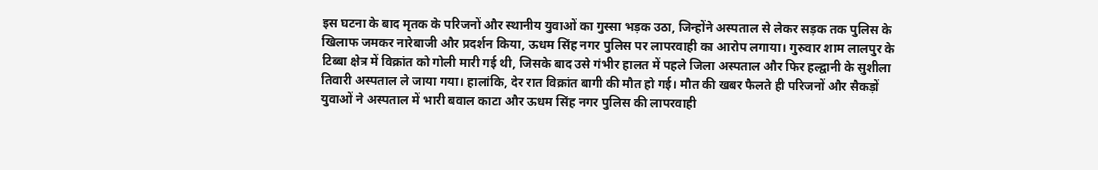इस घटना के बाद मृतक के परिजनों और स्थानीय युवाओं का गुस्सा भड़क उठा, जिन्होंने अस्पताल से लेकर सड़क तक पुलिस के खिलाफ जमकर नारेबाजी और प्रदर्शन किया, ऊधम सिंह नगर पुलिस पर लापरवाही का आरोप लगाया। गुरुवार शाम लालपुर के टिब्बा क्षेत्र में विक्रांत को गोली मारी गई थी, जिसके बाद उसे गंभीर हालत में पहले जिला अस्पताल और फिर हल्द्वानी के सुशीला तिवारी अस्पताल ले जाया गया। हालांकि, देर रात विक्रांत बागी की मौत हो गई। मौत की खबर फैलते ही परिजनों और सैकड़ों युवाओं ने अस्पताल में भारी बवाल काटा और ऊधम सिंह नगर पुलिस की लापरवाही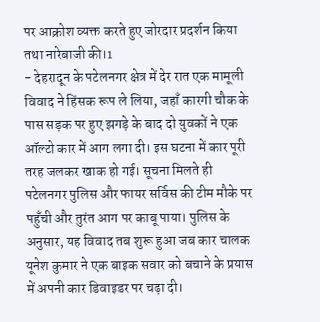पर आक्रोश व्यक्त करते हुए जोरदार प्रदर्शन किया तथा नारेबाजी की।1
- देहरादून के पटेलनगर क्षेत्र में देर रात एक मामूली विवाद ने हिंसक रूप ले लिया, जहाँ कारगी चौक के पास सड़क पर हुए झगड़े के बाद दो युवकों ने एक ऑल्टो कार में आग लगा दी। इस घटना में कार पूरी तरह जलकर खाक हो गई। सूचना मिलते ही पटेलनगर पुलिस और फायर सर्विस की टीम मौके पर पहुँची और तुरंत आग पर काबू पाया। पुलिस के अनुसार, यह विवाद तब शुरू हुआ जब कार चालक यूनेश कुमार ने एक बाइक सवार को बचाने के प्रयास में अपनी कार डिवाइडर पर चढ़ा दी।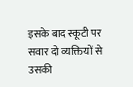इसके बाद स्कूटी पर सवार दो व्यक्तियों से उसकी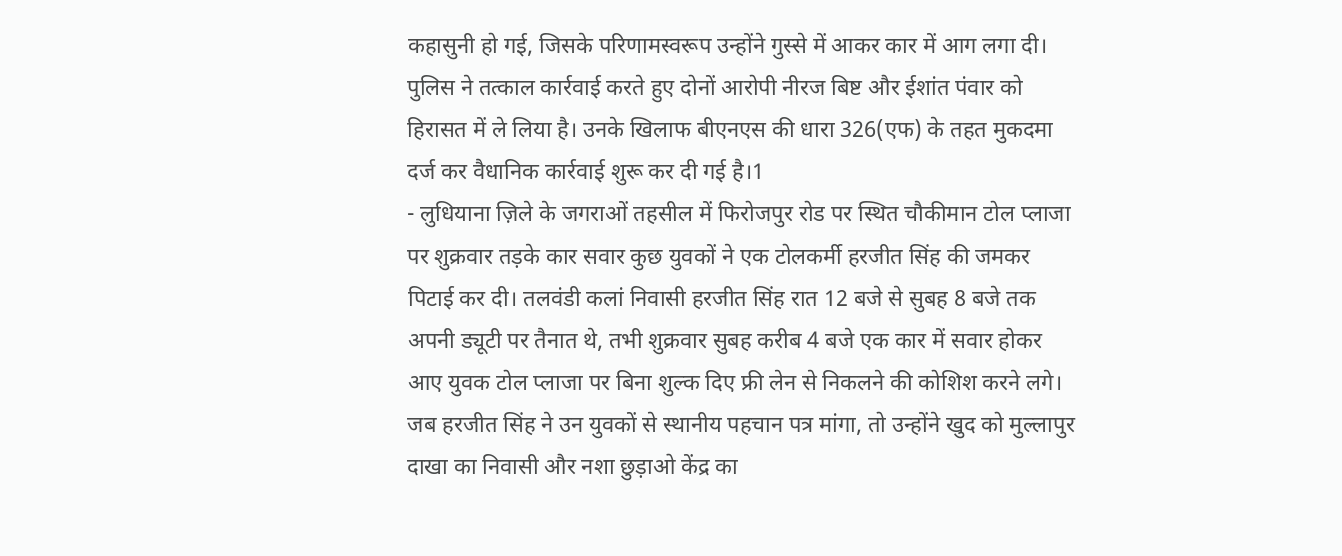कहासुनी हो गई, जिसके परिणामस्वरूप उन्होंने गुस्से में आकर कार में आग लगा दी। पुलिस ने तत्काल कार्रवाई करते हुए दोनों आरोपी नीरज बिष्ट और ईशांत पंवार को हिरासत में ले लिया है। उनके खिलाफ बीएनएस की धारा 326(एफ) के तहत मुकदमा दर्ज कर वैधानिक कार्रवाई शुरू कर दी गई है।1
- लुधियाना ज़िले के जगराओं तहसील में फिरोजपुर रोड पर स्थित चौकीमान टोल प्लाजा पर शुक्रवार तड़के कार सवार कुछ युवकों ने एक टोलकर्मी हरजीत सिंह की जमकर पिटाई कर दी। तलवंडी कलां निवासी हरजीत सिंह रात 12 बजे से सुबह 8 बजे तक अपनी ड्यूटी पर तैनात थे, तभी शुक्रवार सुबह करीब 4 बजे एक कार में सवार होकर आए युवक टोल प्लाजा पर बिना शुल्क दिए फ्री लेन से निकलने की कोशिश करने लगे। जब हरजीत सिंह ने उन युवकों से स्थानीय पहचान पत्र मांगा, तो उन्होंने खुद को मुल्लापुर दाखा का निवासी और नशा छुड़ाओ केंद्र का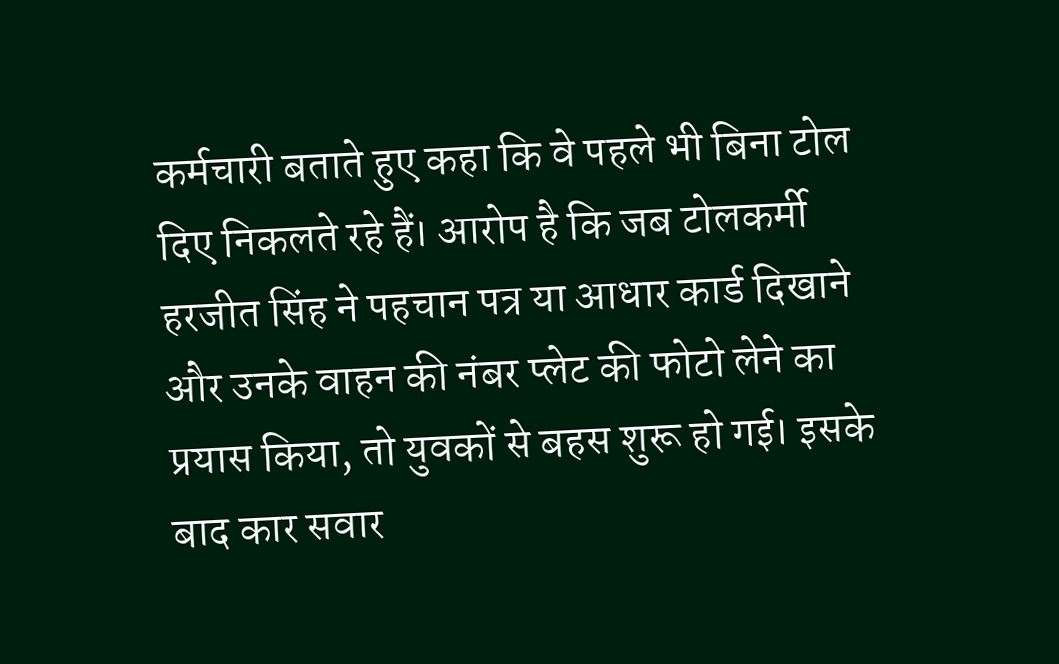कर्मचारी बताते हुए कहा कि वे पहले भी बिना टोल दिए निकलते रहे हैं। आरोप है कि जब टोलकर्मी हरजीत सिंह ने पहचान पत्र या आधार कार्ड दिखाने और उनके वाहन की नंबर प्लेट की फोटो लेने का प्रयास किया, तो युवकों से बहस शुरू हो गई। इसके बाद कार सवार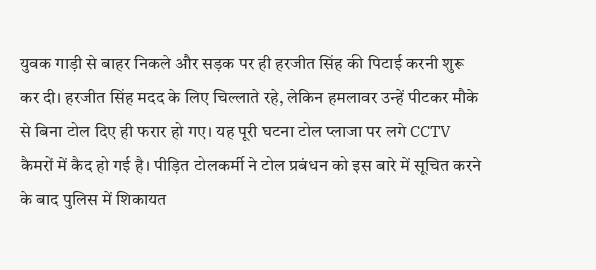युवक गाड़ी से बाहर निकले और सड़क पर ही हरजीत सिंह की पिटाई करनी शुरू कर दी। हरजीत सिंह मदद के लिए चिल्लाते रहे, लेकिन हमलावर उन्हें पीटकर मौके से बिना टोल दिए ही फरार हो गए। यह पूरी घटना टोल प्लाजा पर लगे CCTV कैमरों में कैद हो गई है। पीड़ित टोलकर्मी ने टोल प्रबंधन को इस बारे में सूचित करने के बाद पुलिस में शिकायत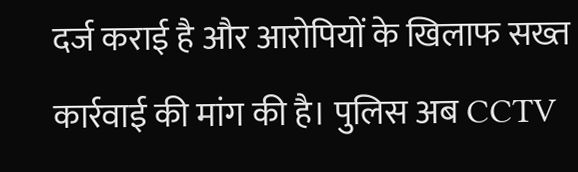दर्ज कराई है और आरोपियों के खिलाफ सख्त कार्रवाई की मांग की है। पुलिस अब CCTV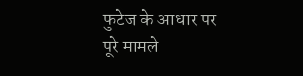फुटेज के आधार पर पूरे मामले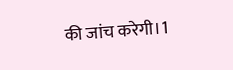की जांच करेगी।1